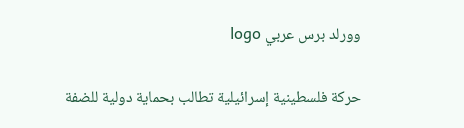وورلد برس عربي logo

حركة فلسطينية إسرائيلية تطالب بحماية دولية للضفة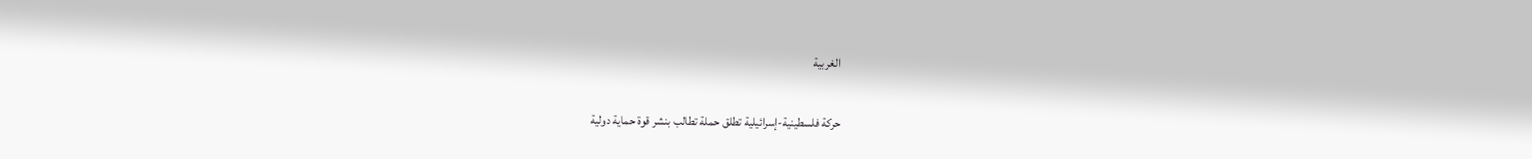الغربية

حركة فلسطينية-إسرائيلية تطلق حملة تطالب بنشر قوة حماية دولية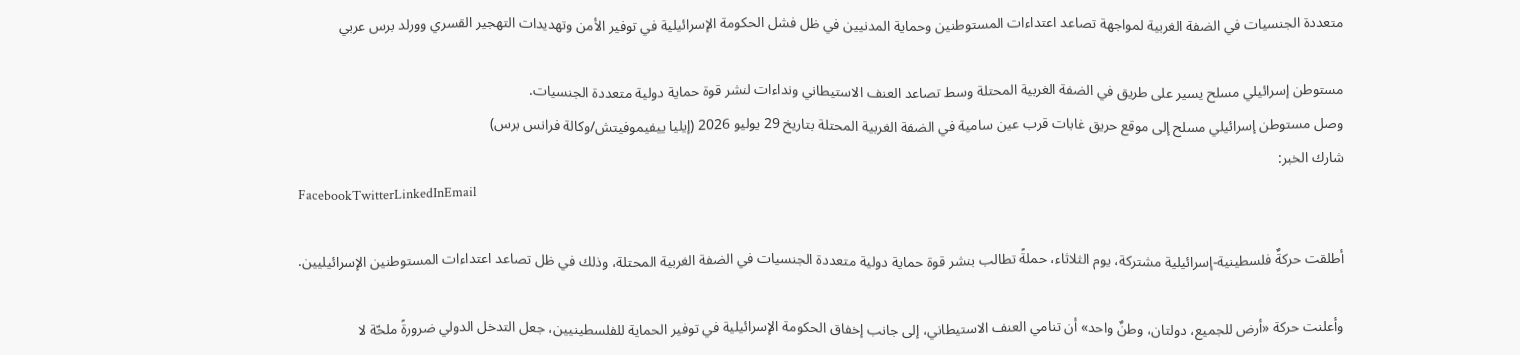متعددة الجنسيات في الضفة الغربية لمواجهة تصاعد اعتداءات المستوطنين وحماية المدنيين في ظل فشل الحكومة الإسرائيلية في توفير الأمن وتهديدات التهجير القسري وورلد برس عربي

مستوطن إسرائيلي مسلح يسير على طريق في الضفة الغربية المحتلة وسط تصاعد العنف الاستيطاني ونداءات لنشر قوة حماية دولية متعددة الجنسيات.
وصل مستوطن إسرائيلي مسلح إلى موقع حريق غابات قرب عين سامية في الضفة الغربية المحتلة بتاريخ 29 يوليو 2026 (إيليا ييفيموفيتش/وكالة فرانس برس)
شارك الخبر:
FacebookTwitterLinkedInEmail

أطلقت حركةٌ فلسطينية-إسرائيلية مشتركة، يوم الثلاثاء، حملةً تطالب بنشر قوة حماية دولية متعددة الجنسيات في الضفة الغربية المحتلة، وذلك في ظل تصاعد اعتداءات المستوطنين الإسرائيليين.

وأعلنت حركة «أرض للجميع، دولتان، وطنٌ واحد» أن تنامي العنف الاستيطاني، إلى جانب إخفاق الحكومة الإسرائيلية في توفير الحماية للفلسطينيين، جعل التدخل الدولي ضرورةً ملحّة لا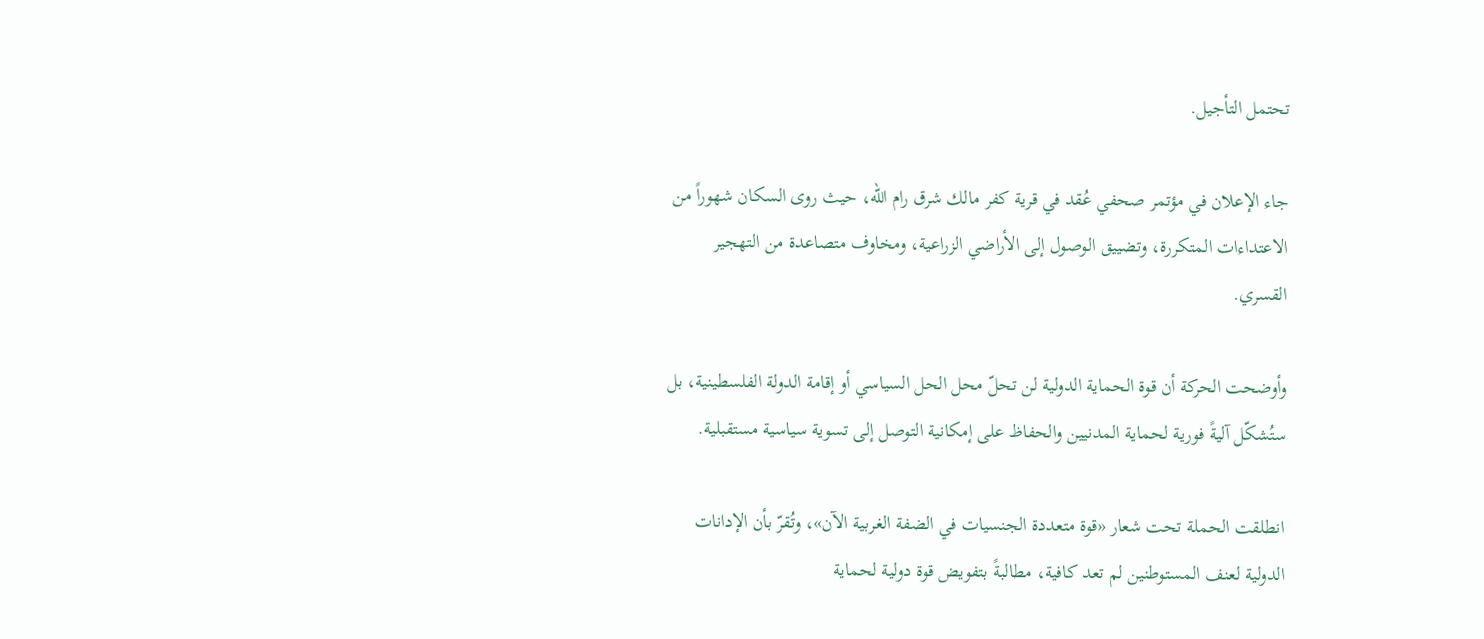تحتمل التأجيل.

جاء الإعلان في مؤتمر صحفي عُقد في قرية كفر مالك شرق رام الله، حيث روى السكان شهوراً من الاعتداءات المتكررة، وتضييق الوصول إلى الأراضي الزراعية، ومخاوف متصاعدة من التهجير القسري.

وأوضحت الحركة أن قوة الحماية الدولية لن تحلّ محل الحل السياسي أو إقامة الدولة الفلسطينية، بل ستُشكّل آليةً فورية لحماية المدنيين والحفاظ على إمكانية التوصل إلى تسوية سياسية مستقبلية.

انطلقت الحملة تحت شعار «قوة متعددة الجنسيات في الضفة الغربية الآن»، وتُقرّ بأن الإدانات الدولية لعنف المستوطنين لم تعد كافية، مطالبةً بتفويض قوة دولية لحماية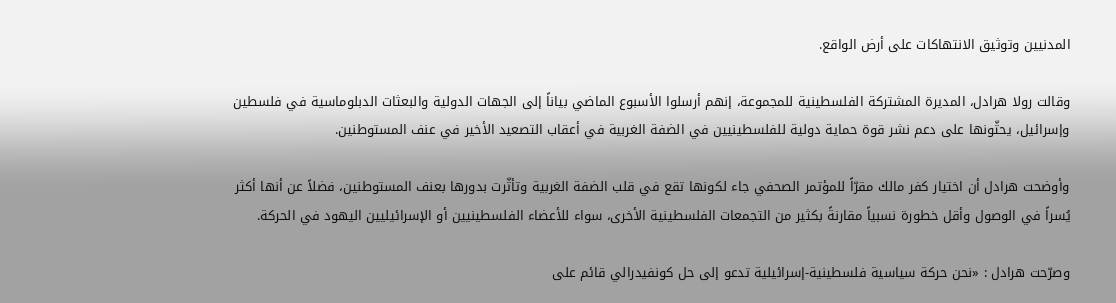المدنيين وتوثيق الانتهاكات على أرض الواقع.

وقالت رولا هرادل، المديرة المشتركة الفلسطينية للمجموعة، إنهم أرسلوا الأسبوع الماضي بياناً إلى الجهات الدولية والبعثات الدبلوماسية في فلسطين وإسرائيل، يحثّونها على دعم نشر قوة حماية دولية للفلسطينيين في الضفة الغربية في أعقاب التصعيد الأخير في عنف المستوطنين.

وأوضحت هرادل أن اختيار كفر مالك مقرّاً للمؤتمر الصحفي جاء لكونها تقع في قلب الضفة الغربية وتأثّرت بدورها بعنف المستوطنين، فضلاً عن أنها أكثر يُسراً في الوصول وأقل خطورة نسبياً مقارنةً بكثير من التجمعات الفلسطينية الأخرى، سواء للأعضاء الفلسطينيين أو الإسرائيليين اليهود في الحركة.

وصرّحت هرادل : «نحن حركة سياسية فلسطينية-إسرائيلية تدعو إلى حل كونفيدرالي قائم على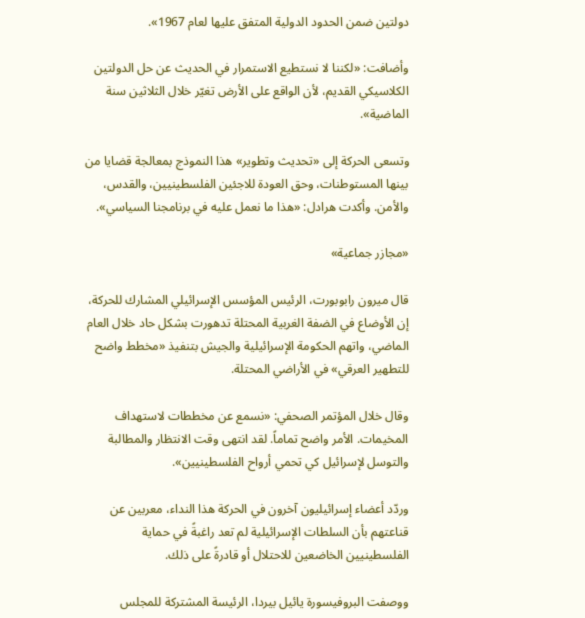دولتين ضمن الحدود الدولية المتفق عليها لعام 1967».

وأضافت: «لكننا لا نستطيع الاستمرار في الحديث عن حل الدولتين الكلاسيكي القديم، لأن الواقع على الأرض تغيّر خلال الثلاثين سنة الماضية».

وتسعى الحركة إلى «تحديث وتطوير» هذا النموذج بمعالجة قضايا من بينها المستوطنات، وحق العودة للاجئين الفلسطينيين، والقدس، والأمن. وأكدت هرادل: «هذا ما نعمل عليه في برنامجنا السياسي».

«مجازر جماعية»

قال ميرون رابوبورت، الرئيس المؤسس الإسرائيلي المشارك للحركة، إن الأوضاع في الضفة الغربية المحتلة تدهورت بشكل حاد خلال العام الماضي، واتهم الحكومة الإسرائيلية والجيش بتنفيذ «مخطط واضح للتطهير العرقي» في الأراضي المحتلة.

وقال خلال المؤتمر الصحفي: «نسمع عن مخططات لاستهداف المخيمات. الأمر واضح تماماً. لقد انتهى وقت الانتظار والمطالبة والتوسل لإسرائيل كي تحمي أرواح الفلسطينيين».

وردّد أعضاء إسرائيليون آخرون في الحركة هذا النداء، معربين عن قناعتهم بأن السلطات الإسرائيلية لم تعد راغبةً في حماية الفلسطينيين الخاضعين للاحتلال أو قادرةً على ذلك.

ووصفت البروفيسورة يائيل بيردا، الرئيسة المشتركة للمجلس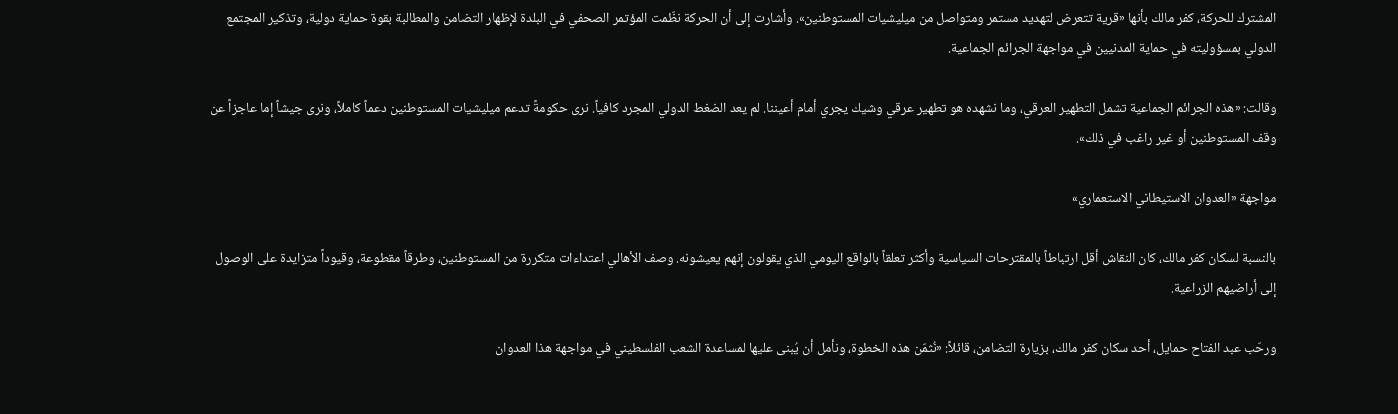المشترك للحركة، كفر مالك بأنها «قرية تتعرض لتهديد مستمر ومتواصل من ميليشيات المستوطنين». وأشارت إلى أن الحركة نظّمت المؤتمر الصحفي في البلدة لإظهار التضامن والمطالبة بقوة حماية دولية، وتذكير المجتمع الدولي بمسؤوليته في حماية المدنيين في مواجهة الجرائم الجماعية.

وقالت: «هذه الجرائم الجماعية تشمل التطهير العرقي، وما نشهده هو تطهير عرقي وشيك يجري أمام أعيننا. لم يعد الضغط الدولي المجرد كافياً. نرى حكومةً تدعم ميليشيات المستوطنين دعماً كاملاً، ونرى جيشاً إما عاجزاً عن وقف المستوطنين أو غير راغب في ذلك».

مواجهة «العدوان الاستيطاني الاستعماري»

بالنسبة لسكان كفر مالك، كان النقاش أقل ارتباطاً بالمقترحات السياسية وأكثر تعلقاً بالواقع اليومي الذي يقولون إنهم يعيشونه. وصف الأهالي اعتداءات متكررة من المستوطنين، وطرقاً مقطوعة، وقيوداً متزايدة على الوصول إلى أراضيهم الزراعية.

ورحّب عبد الفتاح حمايل، أحد سكان كفر مالك، بزيارة التضامن، قائلاً: «نُثمّن هذه الخطوة، ونأمل أن يُبنى عليها لمساعدة الشعب الفلسطيني في مواجهة هذا العدوان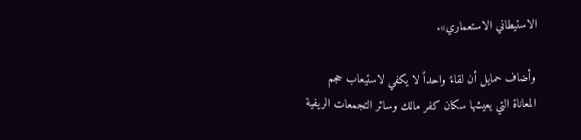الاستيطاني الاستعماري».

وأضاف حمايل أن لقاءً واحداً لا يكفي لاستيعاب حجم المعاناة التي يعيشها سكان كفر مالك وسائر التجمعات الريفية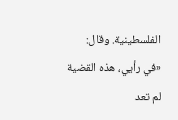الفلسطينية. وقال: «في رأيي، هذه القضية لم تعد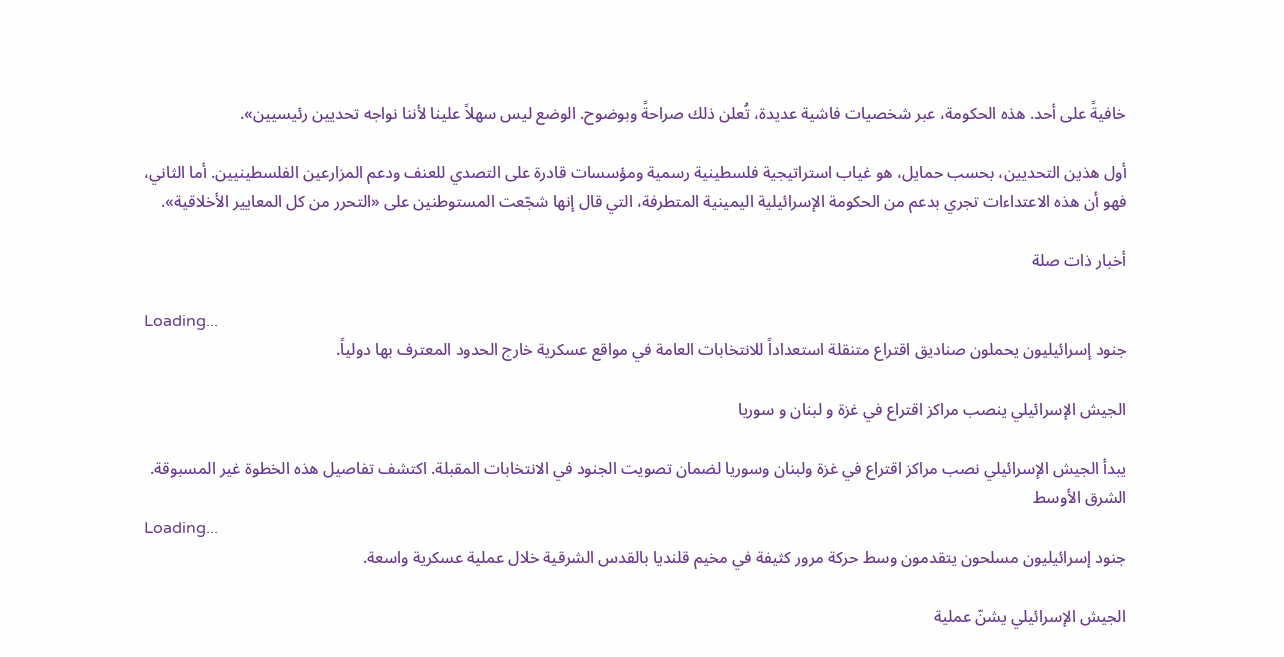خافيةً على أحد. هذه الحكومة، عبر شخصيات فاشية عديدة، تُعلن ذلك صراحةً وبوضوح. الوضع ليس سهلاً علينا لأننا نواجه تحديين رئيسيين».

أول هذين التحديين، بحسب حمايل، هو غياب استراتيجية فلسطينية رسمية ومؤسسات قادرة على التصدي للعنف ودعم المزارعين الفلسطينيين. أما الثاني، فهو أن هذه الاعتداءات تجري بدعم من الحكومة الإسرائيلية اليمينية المتطرفة، التي قال إنها شجّعت المستوطنين على «التحرر من كل المعايير الأخلاقية».

أخبار ذات صلة

Loading...
جنود إسرائيليون يحملون صناديق اقتراع متنقلة استعداداً للانتخابات العامة في مواقع عسكرية خارج الحدود المعترف بها دولياً.

الجيش الإسرائيلي ينصب مراكز اقتراع في غزة و لبنان و سوريا

يبدأ الجيش الإسرائيلي نصب مراكز اقتراع في غزة ولبنان وسوريا لضمان تصويت الجنود في الانتخابات المقبلة. اكتشف تفاصيل هذه الخطوة غير المسبوقة.
الشرق الأوسط
Loading...
جنود إسرائيليون مسلحون يتقدمون وسط حركة مرور كثيفة في مخيم قلنديا بالقدس الشرقية خلال عملية عسكرية واسعة.

الجيش الإسرائيلي يشنّ عملية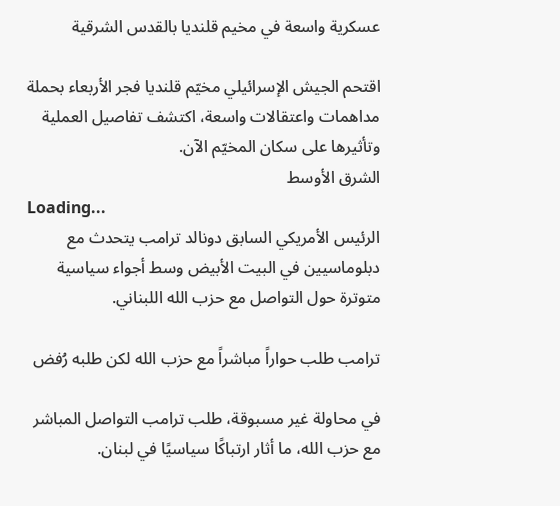عسكرية واسعة في مخيم قلنديا بالقدس الشرقية

اقتحم الجيش الإسرائيلي مخيّم قلنديا فجر الأربعاء بحملة مداهمات واعتقالات واسعة، اكتشف تفاصيل العملية وتأثيرها على سكان المخيّم الآن.
الشرق الأوسط
Loading...
الرئيس الأمريكي السابق دونالد ترامب يتحدث مع دبلوماسيين في البيت الأبيض وسط أجواء سياسية متوترة حول التواصل مع حزب الله اللبناني.

ترامب طلب حواراً مباشراً مع حزب الله لكن طلبه رُفض

في محاولة غير مسبوقة، طلب ترامب التواصل المباشر مع حزب الله، ما أثار ارتباكًا سياسيًا في لبنان.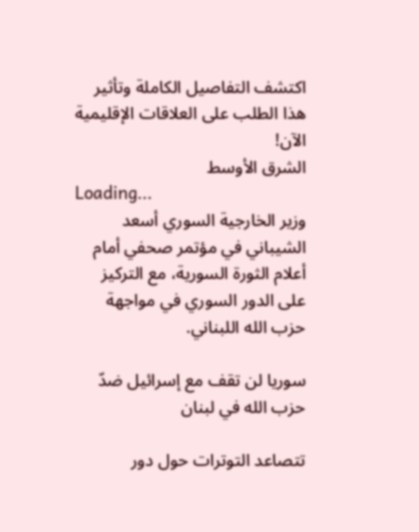اكتشف التفاصيل الكاملة وتأثير هذا الطلب على العلاقات الإقليمية الآن!
الشرق الأوسط
Loading...
وزير الخارجية السوري أسعد الشيباني في مؤتمر صحفي أمام أعلام الثورة السورية، مع التركيز على الدور السوري في مواجهة حزب الله اللبناني.

سوريا لن تقف مع إسرائيل ضدّ حزب الله في لبنان

تتصاعد التوترات حول دور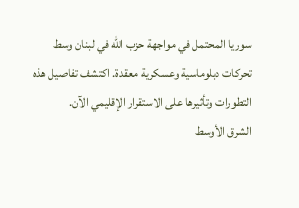سوريا المحتمل في مواجهة حزب الله في لبنان وسط تحركات دبلوماسية وعسكرية معقدة. اكتشف تفاصيل هذه التطورات وتأثيرها على الاستقرار الإقليمي الآن.
الشرق الأوسط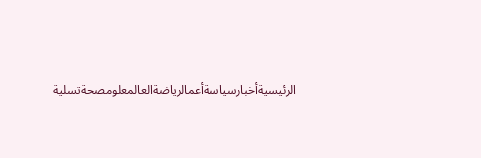الرئيسيةأخبارسياسةأعمالرياضةالعالمعلومصحةتسلية